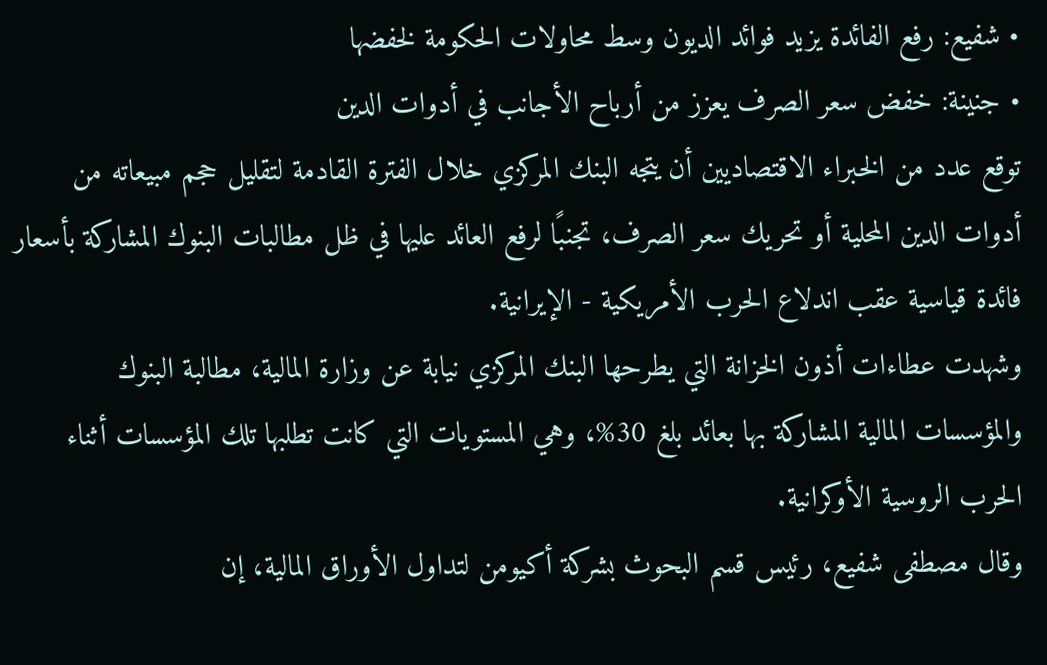• شفيع: رفع الفائدة يزيد فوائد الديون وسط محاولات الحكومة لخفضها
• جنينة: خفض سعر الصرف يعزز من أرباح الأجانب في أدوات الدين
توقع عدد من الخبراء الاقتصاديين أن يتجه البنك المركزي خلال الفترة القادمة لتقليل حجم مبيعاته من أدوات الدين المحلية أو تحريك سعر الصرف، تجنبًا لرفع العائد عليها في ظل مطالبات البنوك المشاركة بأسعار فائدة قياسية عقب اندلاع الحرب الأمريكية - الإيرانية.
وشهدت عطاءات أذون الخزانة التي يطرحها البنك المركزي نيابة عن وزارة المالية، مطالبة البنوك والمؤسسات المالية المشاركة بها بعائد بلغ 30%، وهي المستويات التي كانت تطلبها تلك المؤسسات أثناء الحرب الروسية الأوكرانية.
وقال مصطفى شفيع، رئيس قسم البحوث بشركة أكيومن لتداول الأوراق المالية، إن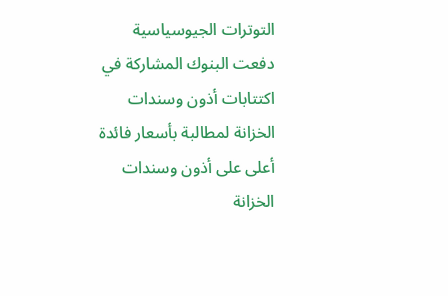التوترات الجيوسياسية دفعت البنوك المشاركة في اكتتابات أذون وسندات الخزانة لمطالبة بأسعار فائدة أعلى على أذون وسندات الخزانة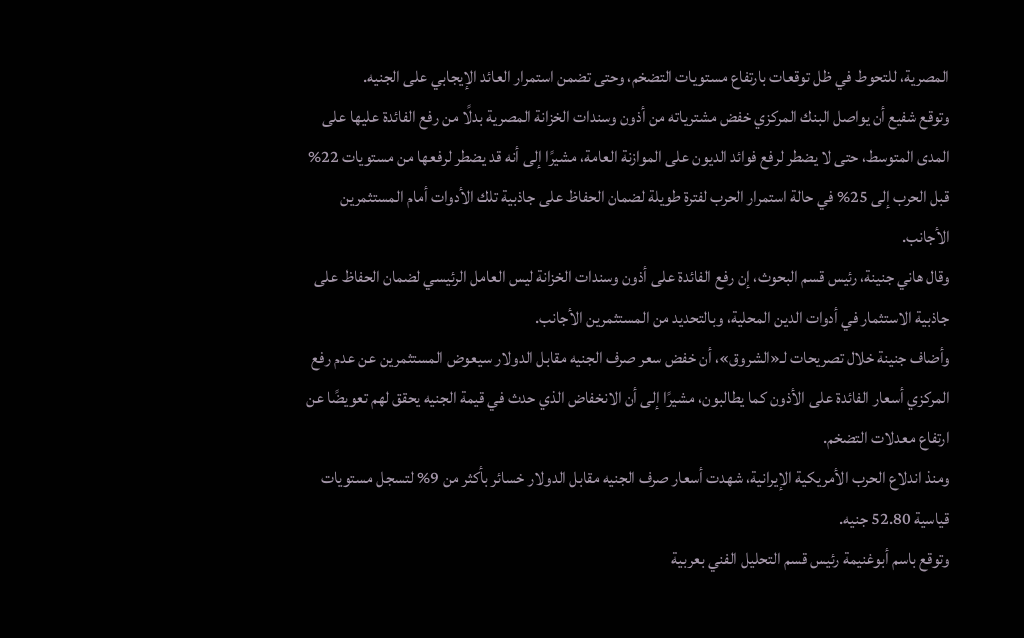المصرية، للتحوط في ظل توقعات بارتفاع مستويات التضخم، وحتى تضمن استمرار العائد الإيجابي على الجنيه.
وتوقع شفيع أن يواصل البنك المركزي خفض مشترياته من أذون وسندات الخزانة المصرية بدلًا من رفع الفائدة عليها على المدى المتوسط، حتى لا يضطر لرفع فوائد الديون على الموازنة العامة، مشيرًا إلى أنه قد يضطر لرفعها من مستويات 22% قبل الحرب إلى 25% في حالة استمرار الحرب لفترة طويلة لضمان الحفاظ على جاذبية تلك الأدوات أمام المستثمرين الأجانب.
وقال هاني جنينة، رئيس قسم البحوث، إن رفع الفائدة على أذون وسندات الخزانة ليس العامل الرئيسي لضمان الحفاظ على جاذبية الاستثمار في أدوات الدين المحلية، وبالتحديد من المستثمرين الأجانب.
وأضاف جنينة خلال تصريحات لـ«الشروق»، أن خفض سعر صرف الجنيه مقابل الدولار سيعوض المستثمرين عن عدم رفع المركزي أسعار الفائدة على الأذون كما يطالبون، مشيرًا إلى أن الانخفاض الذي حدث في قيمة الجنيه يحقق لهم تعويضًا عن ارتفاع معدلات التضخم.
ومنذ اندلاع الحرب الأمريكية الإيرانية، شهدت أسعار صرف الجنيه مقابل الدولار خسائر بأكثر من 9% لتسجل مستويات قياسية 52.80 جنيه.
وتوقع باسم أبوغنيمة رئيس قسم التحليل الفني بعربية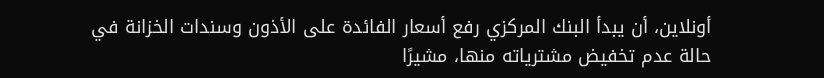أونلاين، أن يبدأ البنك المركزي رفع أسعار الفائدة على الأذون وسندات الخزانة في حالة عدم تخفيض مشترياته منها، مشيرًا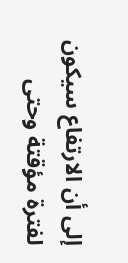إلى أن الارتفاع سيكون لفترة مؤقتة وحتى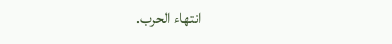انتهاء الحرب.